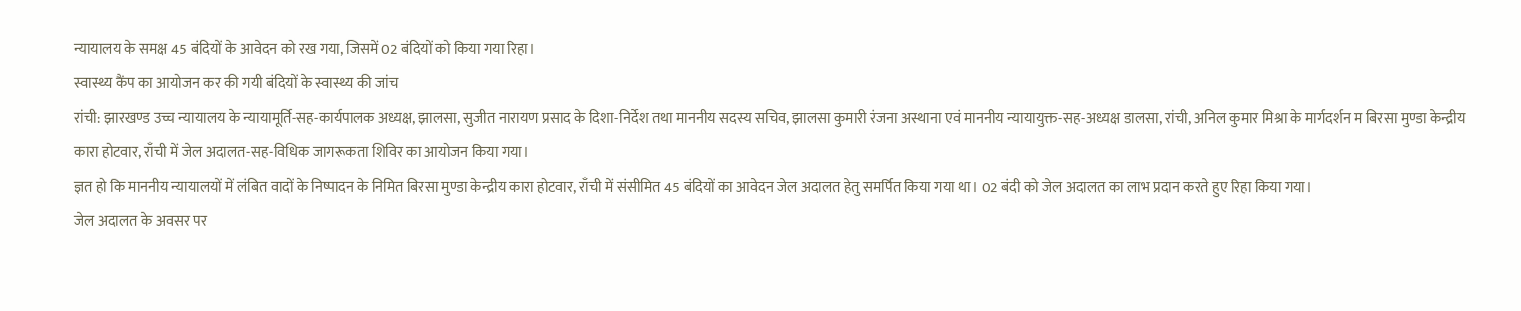न्यायालय के समक्ष 45 बंदियों के आवेदन को रख गया, जिसमें 02 बंदियों को किया गया रिहा।
स्वास्थ्य कैंप का आयोजन कर की गयी बंदियों के स्वास्थ्य की जांच
रांची: झारखण्ड उच्च न्यायालय के न्यायामूर्ति-सह-कार्यपालक अध्यक्ष, झालसा, सुजीत नारायण प्रसाद के दिशा-निर्देश तथा माननीय सदस्य सचिव, झालसा कुमारी रंजना अस्थाना एवं माननीय न्यायायुक्त-सह-अध्यक्ष डालसा, रांची, अनिल कुमार मिश्रा के मार्गदर्शन म बिरसा मुण्डा केन्द्रीय कारा होटवार, राँची में जेल अदालत-सह-विधिक जागरूकता शिविर का आयोजन किया गया।
ज्ञत हो कि माननीय न्यायालयों में लंबित वादों के निष्पादन के निमित बिरसा मुण्डा केन्द्रीय कारा होटवार, राँची में संसीमित 45 बंदियों का आवेदन जेल अदालत हेतु समर्पित किया गया था। 02 बंदी को जेल अदालत का लाभ प्रदान करते हुए रिहा किया गया।
जेल अदालत के अवसर पर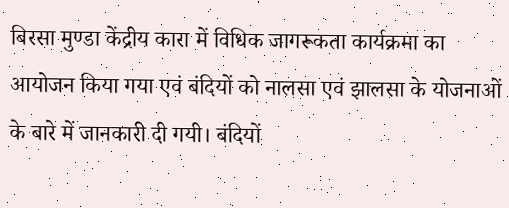बिरसा मुण्डा केंद्रीय कारा में विधिक जागरूकता कार्यक्रमा का आयोजन किया गया एवं बंदियों को नालसा एवं झालसा के योजनाओं के बारे में जानकारी दी गयी। बंदियों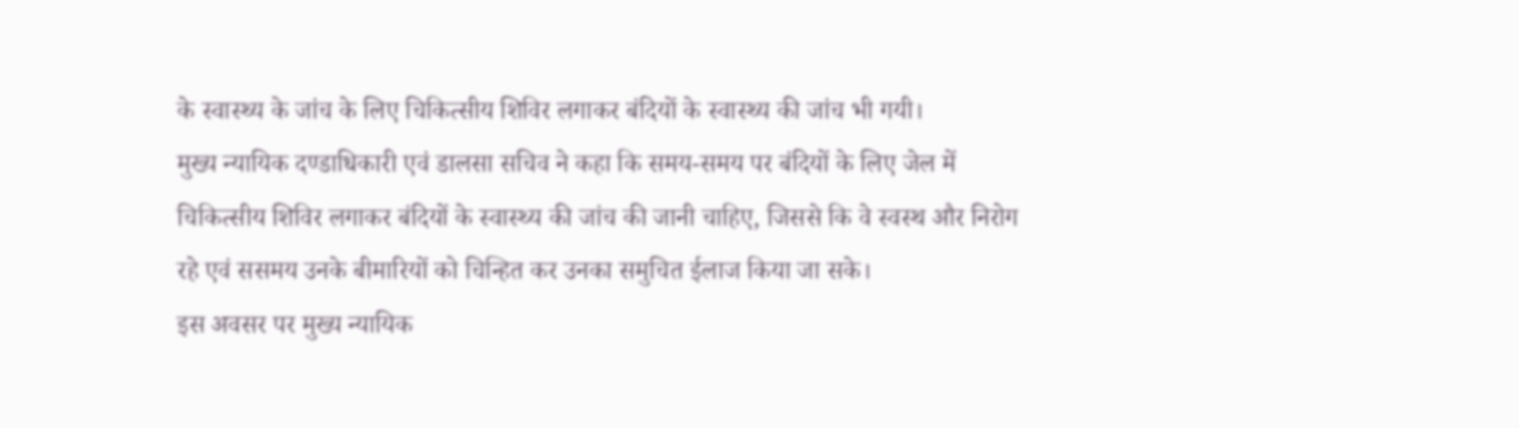के स्वास्थ्य के जांच के लिए चिकित्सीय शिविर लगाकर बंदियों के स्वास्थ्य की जांच भी गयी।
मुख्य न्यायिक दण्डाधिकारी एवं डालसा सचिव ने कहा कि समय-समय पर बंदियों के लिए जेल में चिकित्सीय शिविर लगाकर बंदियों के स्वास्थ्य की जांच की जानी चाहिए, जिससे कि वे स्वस्थ और निरोग रहे एवं ससमय उनके बीमारियों को चिन्हित कर उनका समुचित ईलाज किया जा सके।
इस अवसर पर मुख्य न्यायिक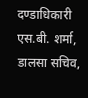दण्डाधिकारी एस.बी. शर्मा, डालसा सचिव,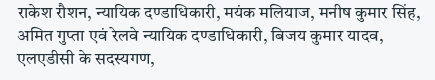राकेश रौशन, न्यायिक दण्डाधिकारी, मयंक मलियाज, मनीष कुमार सिंह, अमित गुप्ता एवं रेलवे न्यायिक दण्डाधिकारी, बिजय कुमार यादव, एलएडीसी के सदस्यगण,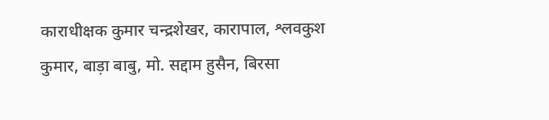काराधीक्षक कुमार चन्द्रशेखर, कारापाल, श्लवकुश कुमार, बाड़ा बाबु, मो. सद्दाम हुसैन, बिरसा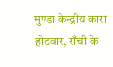मुण्डा केन्द्रीय कारा होटवार, राँची के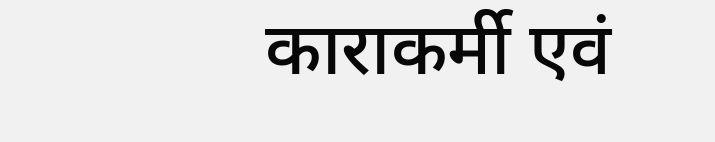काराकर्मी एवं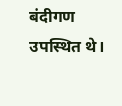बंदीगण उपस्थित थे।